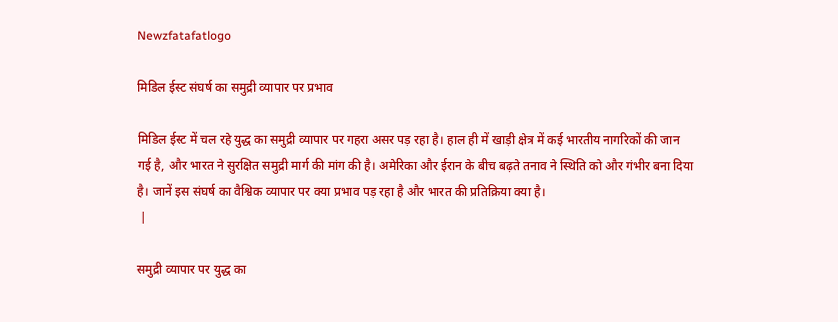Newzfatafatlogo

मिडिल ईस्ट संघर्ष का समुद्री व्यापार पर प्रभाव

मिडिल ईस्ट में चल रहे युद्ध का समुद्री व्यापार पर गहरा असर पड़ रहा है। हाल ही में खाड़ी क्षेत्र में कई भारतीय नागरिकों की जान गई है, और भारत ने सुरक्षित समुद्री मार्ग की मांग की है। अमेरिका और ईरान के बीच बढ़ते तनाव ने स्थिति को और गंभीर बना दिया है। जानें इस संघर्ष का वैश्विक व्यापार पर क्या प्रभाव पड़ रहा है और भारत की प्रतिक्रिया क्या है।
 |

समुद्री व्यापार पर युद्ध का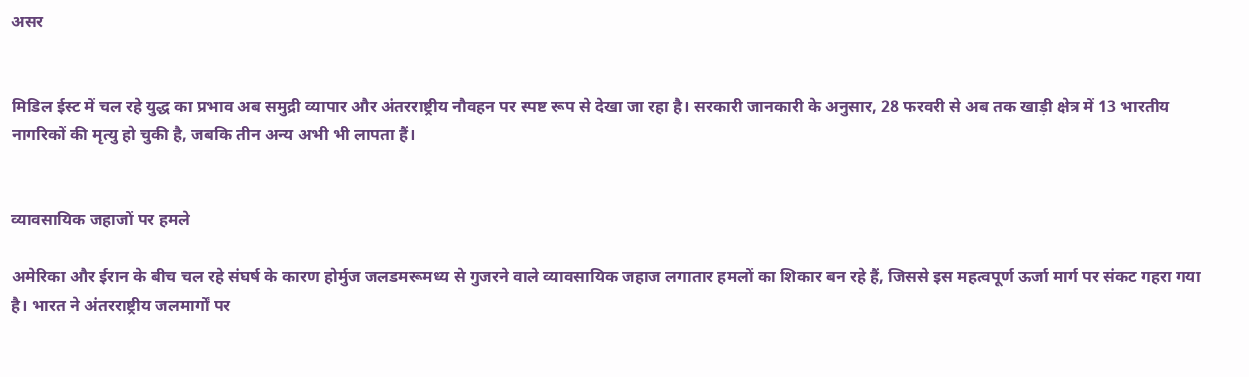असर


मिडिल ईस्ट में चल रहे युद्ध का प्रभाव अब समुद्री व्यापार और अंतरराष्ट्रीय नौवहन पर स्पष्ट रूप से देखा जा रहा है। सरकारी जानकारी के अनुसार, 28 फरवरी से अब तक खाड़ी क्षेत्र में 13 भारतीय नागरिकों की मृत्यु हो चुकी है, जबकि तीन अन्य अभी भी लापता हैं।


व्यावसायिक जहाजों पर हमले

अमेरिका और ईरान के बीच चल रहे संघर्ष के कारण होर्मुज जलडमरूमध्य से गुजरने वाले व्यावसायिक जहाज लगातार हमलों का शिकार बन रहे हैं, जिससे इस महत्वपूर्ण ऊर्जा मार्ग पर संकट गहरा गया है। भारत ने अंतरराष्ट्रीय जलमार्गों पर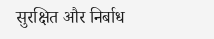सुरक्षित और निर्बाध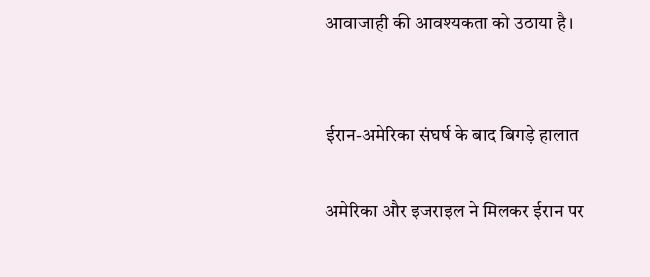आवाजाही की आवश्यकता को उठाया है।


ईरान-अमेरिका संघर्ष के बाद बिगड़े हालात

अमेरिका और इजराइल ने मिलकर ईरान पर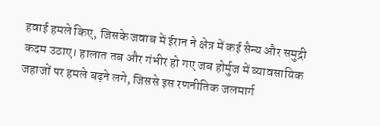हवाई हमले किए, जिसके जवाब में ईरान ने क्षेत्र में कई सैन्य और समुद्री कदम उठाए। हालात तब और गंभीर हो गए जब होर्मुज में व्यावसायिक जहाजों पर हमले बढ़ने लगे, जिससे इस रणनीतिक जलमार्ग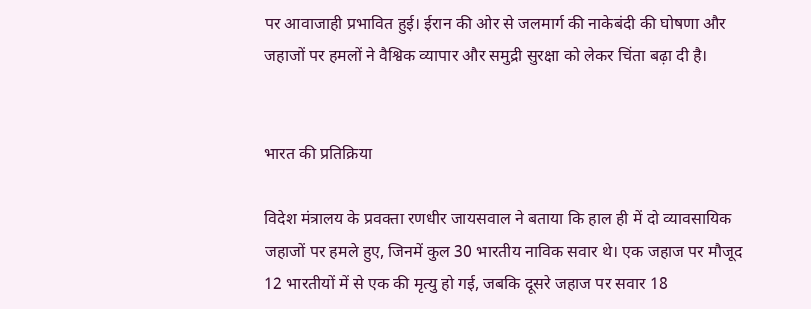पर आवाजाही प्रभावित हुई। ईरान की ओर से जलमार्ग की नाकेबंदी की घोषणा और जहाजों पर हमलों ने वैश्विक व्यापार और समुद्री सुरक्षा को लेकर चिंता बढ़ा दी है।


भारत की प्रतिक्रिया

विदेश मंत्रालय के प्रवक्ता रणधीर जायसवाल ने बताया कि हाल ही में दो व्यावसायिक जहाजों पर हमले हुए, जिनमें कुल 30 भारतीय नाविक सवार थे। एक जहाज पर मौजूद 12 भारतीयों में से एक की मृत्यु हो गई, जबकि दूसरे जहाज पर सवार 18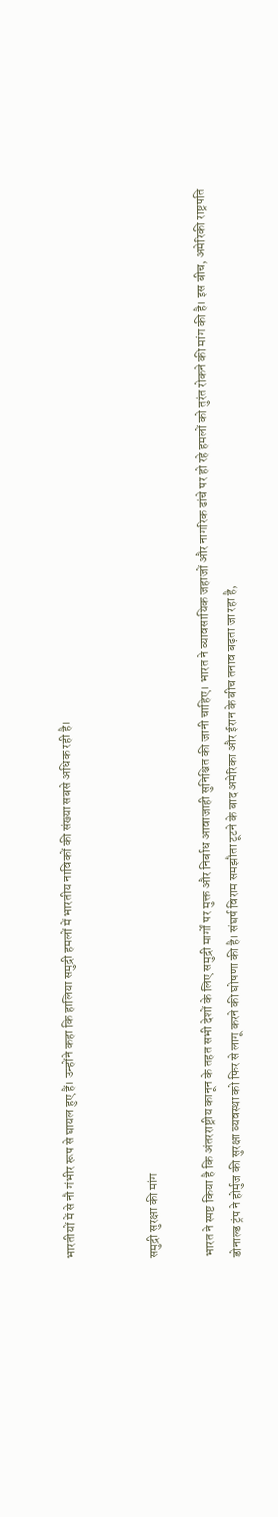भारतीयों में से नौ गंभीर रूप से घायल हुए हैं। उन्होंने कहा कि हालिया समुद्री हमलों में भारतीय नाविकों की संख्या सबसे अधिक रही है।


समुद्री सुरक्षा की मांग

भारत ने स्पष्ट किया है कि अंतरराष्ट्रीय कानून के तहत सभी देशों के लिए समुद्री मार्गों पर मुक्त और निर्बाध आवाजाही सुनिश्चित की जानी चाहिए। भारत ने व्यावसायिक जहाजों और नागरिक ढांचे पर हो रहे हमलों को तुरंत रोकने की मांग की है। इस बीच, अमेरिकी राष्ट्रपति डोनाल्ड ट्रंप ने होर्मुज की सुरक्षा व्यवस्था को फिर से लागू करने की घोषणा की है। संघर्ष विराम समझौता टूटने के बाद अमेरिका और ईरान के बीच तनाव बढ़ता जा रहा है,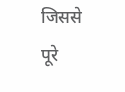जिससे पूरे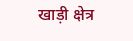खाड़ी क्षेत्र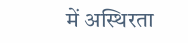में अस्थिरता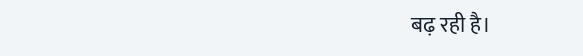बढ़ रही है।